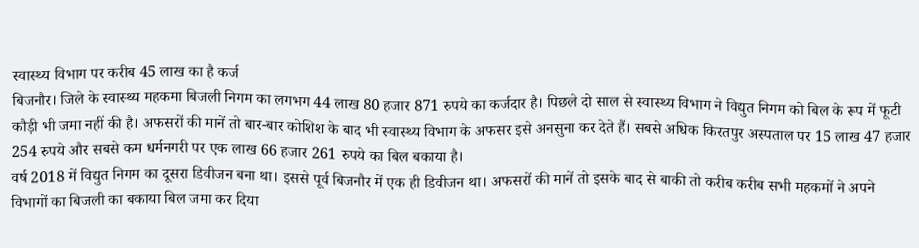स्वास्थ्य विभाग पर करीब 45 लाख का है कर्ज
बिजनौर। जिले के स्वास्थ्य महकमा बिजली निगम का लगभग 44 लाख 80 हजार 871 रुपये का कर्जदार है। पिछले दो साल से स्वास्थ्य विभाग ने विद्युत निगम को बिल के रूप में फूटी कौड़ी भी जमा नहीं की है। अफसरों की मानें तो बार-बार कोशिश के बाद भी स्वास्थ्य विभाग के अफसर इसे अनसुना कर देते हैं। सबसे अधिक किरतपुर अस्पताल पर 15 लाख 47 हजार 254 रुपये और सबसे कम धर्मनगरी पर एक लाख 66 हजार 261 रुपये का बिल बकाया है।
वर्ष 2018 में विद्युत निगम का दूसरा डिवीजन बना था। इससे पूर्व बिजनौर में एक ही डिवीजन था। अफसरों की मानें तो इसके बाद से बाकी तो करीब करीब सभी महकमों ने अपने विभागों का बिजली का बकाया बिल जमा कर दिया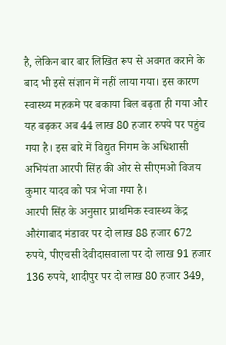है, लेकिन बार बार लिखित रूप से अवगत कराने के बाद भी इसे संज्ञान में नहीं लाया गया। इस कारण स्वास्थ्य महकमे पर बकाया बिल बढ़ता ही गया और यह बढ़कर अब 44 लाख 80 हजार रुपये पर पहुंच गया है। इस बारे में विद्युत निगम के अधिशासी अभियंता आरपी सिंह की ओर से सीएमओ विजय कुमार यादव को पत्र भेजा गया है।
आरपी सिंह के अनुसार प्राथमिक स्वास्थ्य केंद्र औरंगाबाद मंडावर पर दो लाख 88 हजार 672 रुपये, पीएचसी देवीदासवाला पर दो लाख 91 हजार 136 रुपये, शादीपुर पर दो लाख 80 हजार 349,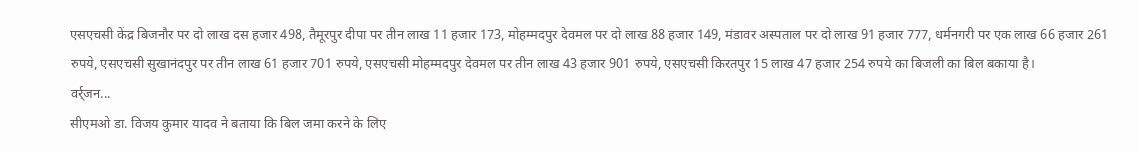एसएचसी केंद्र बिजनौर पर दो लाख दस हजार 498, तैमूरपुर दीपा पर तीन लाख 11 हजार 173, मोहम्मदपुर देवमल पर दो लाख 88 हजार 149, मंडावर अस्पताल पर दो लाख 91 हजार 777, धर्मनगरी पर एक लाख 66 हजार 261 रुपये, एसएचसी सुखानंदपुर पर तीन लाख 61 हजार 701 रुपये, एसएचसी मोहम्मदपुर देवमल पर तीन लाख 43 हजार 901 रुपये, एसएचसी किरतपुर 15 लाख 47 हजार 254 रुपये का बिजली का बिल बकाया है।
वर्र्जन...
सीएमओ डा. विजय कुमार यादव ने बताया कि बिल जमा करने के लिए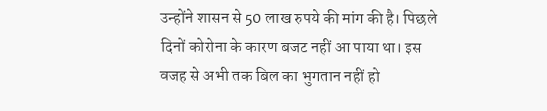उन्होंने शासन से 50 लाख रुपये की मांग की है। पिछले दिनों कोरोना के कारण बजट नहीं आ पाया था। इस वजह से अभी तक बिल का भुगतान नहीं हो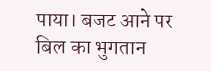पाया। बजट आने पर बिल का भुगतान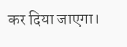कर दिया जाएगा।